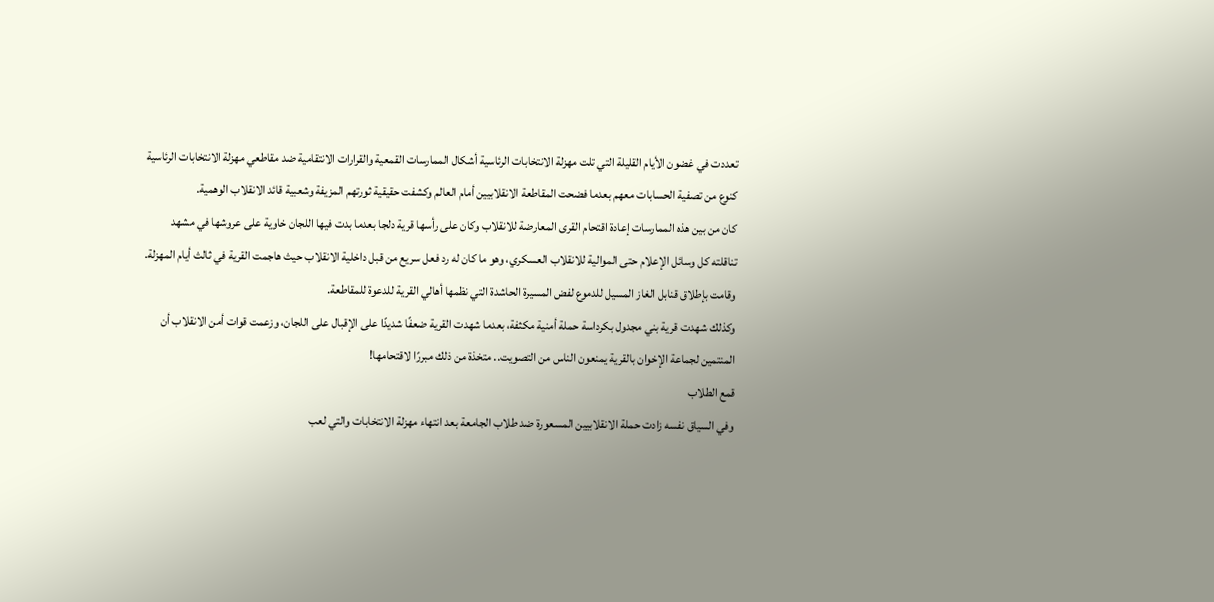تعددت في غضون الأيام القليلة التي تلت مهزلة الانتخابات الرئاسية أشكال الممارسات القمعية والقرارات الانتقامية ضد مقاطعي مهزلة الانتخابات الرئاسية كنوع من تصفية الحسابات معهم بعدما فضحت المقاطعة الانقلابيين أمام العالم وكشفت حقيقية ثورتهم المزيفة وشعبية قائد الانقلاب الوهمية.
كان من بين هذه الممارسات إعادة اقتحام القرى المعارضة للانقلاب وكان على رأسها قرية دلجا بعدما بدت فيها اللجان خاوية على عروشها في مشهد تناقلته كل وسائل الإعلام حتى الموالية للانقلاب العسكري، وهو ما كان له رد فعل سريع من قبل داخلية الانقلاب حيث هاجمت القرية في ثالث أيام المهزلة. وقامت بإطلاق قنابل الغاز المسيل للدموع لفض المسيرة الحاشدة التي نظمها أهالي القرية للدعوة للمقاطعة.
وكذلك شهدت قرية بني مجدول بكرداسة حملة أمنية مكثفة، بعدما شهدت القرية ضعفًا شديدًا على الإقبال على اللجان، وزعمت قوات أمن الانقلاب أن المنتمين لجماعة الإخوان بالقرية يمنعون الناس من التصويت.. متخذة من ذلك مبررًا لاقتحامها!
قمع الطلاب
وفي السياق نفسه زادت حملة الانقلابيين المسعورة ضد طلاب الجامعة بعد انتهاء مهزلة الانتخابات والتي لعب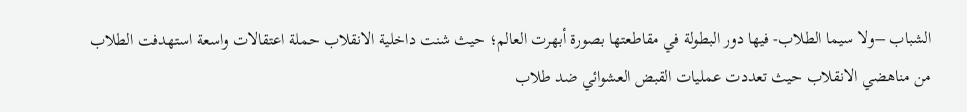الشباب –ولا سيما الطلاب- فيها دور البطولة في مقاطعتها بصورة أبهرت العالم؛ حيث شنت داخلية الانقلاب حملة اعتقالات واسعة استهدفت الطلاب من مناهضي الانقلاب حيث تعددت عمليات القبض العشوائي ضد طلاب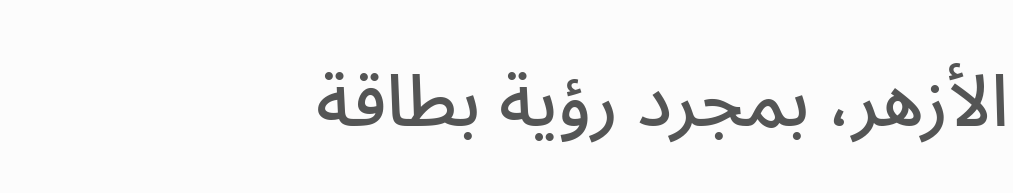الأزهر، بمجرد رؤية بطاقة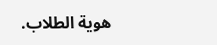هوية الطلاب.